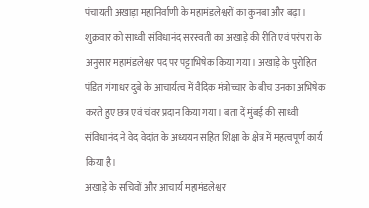पंचायती अखाड़ा महानिर्वाणी के महामंडलेश्वरों का कुनबा और बढ़ा। शुक्रवार को साध्वी संविधानंद सरस्वती का अखाड़े की रीति एवं परंपरा के अनुसार महामंडलेश्वर पद पर पट्टाभिषेक किया गया। अखाड़े के पुरोहित पंडित गंगाधर दुबे के आचार्यत्व में वैदिक मंत्रोच्चार के बीच उनका अभिषेक करते हुए छत्र एवं चंवर प्रदान किया गया। बता दें मुंबई की साध्वी संविधानंद ने वेद वेदांत के अध्ययन सहित शिक्षा के क्षेत्र में महत्वपूर्ण कार्य किया है।
अखाड़े के सचिवों और आचार्य महामंडलेश्वर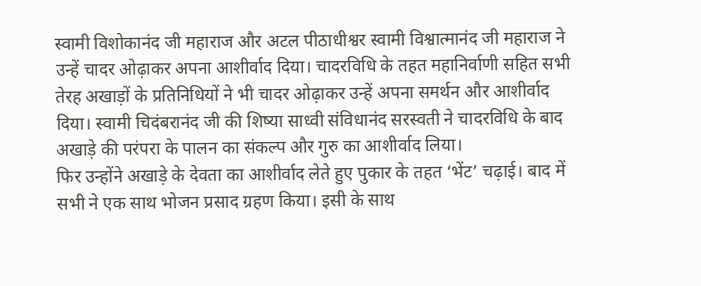स्वामी विशोकानंद जी महाराज और अटल पीठाधीश्वर स्वामी विश्वात्मानंद जी महाराज ने उन्हें चादर ओढ़ाकर अपना आशीर्वाद दिया। चादरविधि के तहत महानिर्वाणी सहित सभी तेरह अखाड़ों के प्रतिनिधियों ने भी चादर ओढ़ाकर उन्हें अपना समर्थन और आशीर्वाद दिया। स्वामी चिदंबरानंद जी की शिष्या साध्वी संविधानंद सरस्वती ने चादरविधि के बाद अखाड़े की परंपरा के पालन का संकल्प और गुरु का आशीर्वाद लिया।
फिर उन्होंने अखाड़े के देवता का आशीर्वाद लेते हुए पुकार के तहत ‘भेंट’ चढ़ाई। बाद में सभी ने एक साथ भोजन प्रसाद ग्रहण किया। इसी के साथ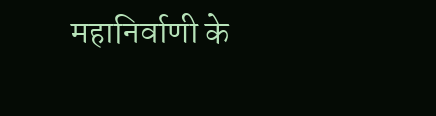महानिर्वाणी के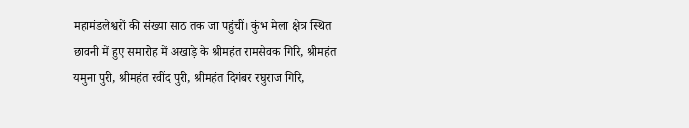महामंडलेश्वरों की संख्या साठ तक जा पहुंचीं। कुंभ मेला क्षेत्र स्थित छावनी में हुए समारोह में अखाड़े के श्रीमहंत रामसेवक गिरि, श्रीमहंत यमुना पुरी, श्रीमहंत रवींद पुरी, श्रीमहंत दिगंबर रघुराज गिरि,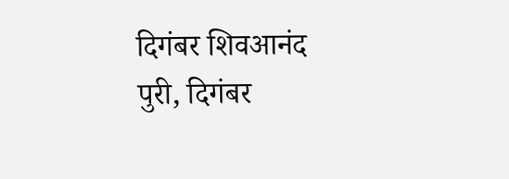दिगंबर शिवआनंद पुरी, दिगंबर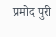प्रमोद पुरी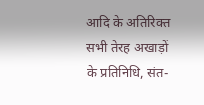आदि के अतिरिक्त सभी तेरह अखाड़ों के प्रतिनिधि, संत-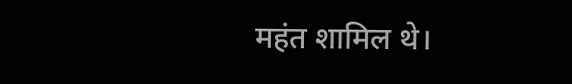महंत शामिल थे।